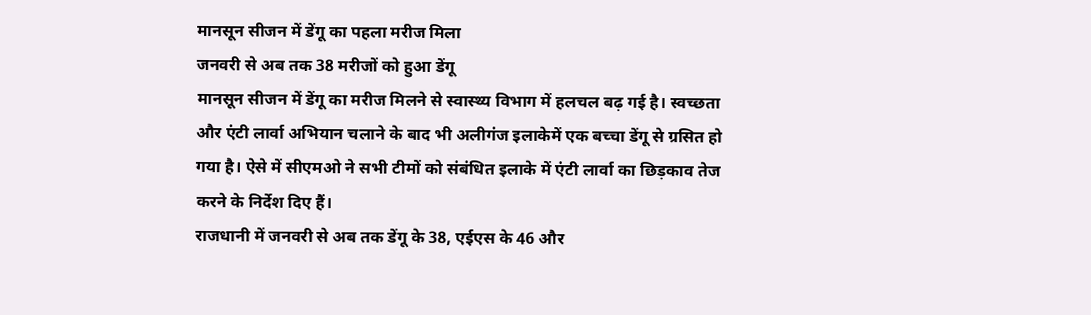मानसून सीजन में डेंगू का पहला मरीज मिला
जनवरी से अब तक 38 मरीजों को हुआ डेंगू
मानसून सीजन में डेंगू का मरीज मिलने से स्वास्थ्य विभाग में हलचल बढ़ गई है। स्वच्छता और एंटी लार्वा अभियान चलाने के बाद भी अलीगंज इलाकेमें एक बच्चा डेंगू से ग्रसित हो गया है। ऐसे में सीएमओ ने सभी टीमों को संबंधित इलाके में एंटी लार्वा का छिड़काव तेज करने के निर्देश दिए हैं।
राजधानी में जनवरी से अब तक डेंगू के 38, एईएस के 46 और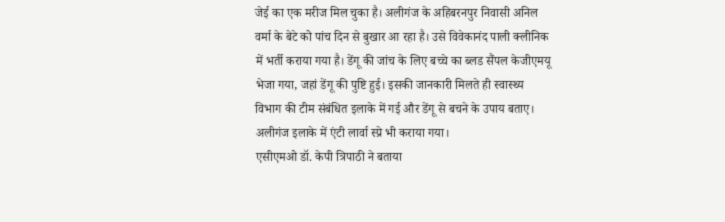जेई का एक मरीज मिल चुका है। अलीगंज के अहिबरनपुर निवासी अनिल वर्मा के बेटे को पांच दिन से बुखार आ रहा है। उसे विवेकानंद पाली क्लीनिक में भर्ती कराया गया है। डेंगू की जांच के लिए बच्चे का ब्लड सैंपल केजीएमयू भेजा गया, जहां डेंगू की पुष्टि हुई। इसकी जानकारी मिलते ही स्वास्थ्य विभाग की टीम संबंधित इलाके में गई और डेंगू से बचने के उपाय बताए। अलीगंज इलाके में एंटी लार्वा स्प्रे भी कराया गया।
एसीएमओ डॉ. केपी त्रिपाठी ने बताया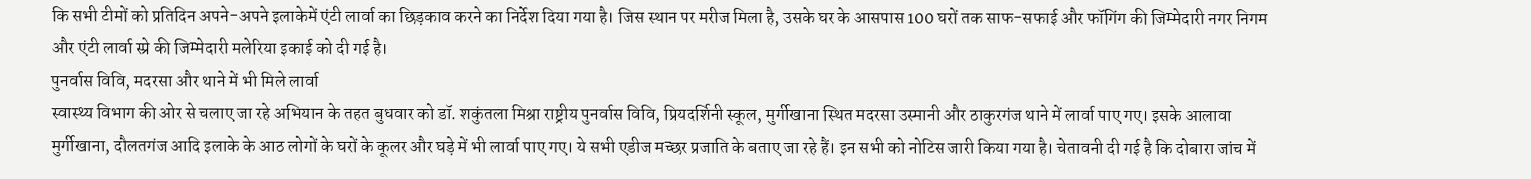कि सभी टीमों को प्रतिदिन अपने-अपने इलाकेमें एंटी लार्वा का छिड़काव करने का निर्देश दिया गया है। जिस स्थान पर मरीज मिला है, उसके घर के आसपास 100 घरों तक साफ-सफाई और फॉगिंग की जिम्मेदारी नगर निगम और एंटी लार्वा स्प्रे की जिम्मेदारी मलेरिया इकाई को दी गई है।
पुनर्वास विवि, मदरसा और थाने में भी मिले लार्वा
स्वास्थ्य विभाग की ओर से चलाए जा रहे अभियान के तहत बुधवार को डॉ. शकुंतला मिश्रा राष्ट्रीय पुनर्वास विवि, प्रियदर्शिनी स्कूल, मुर्गीखाना स्थित मदरसा उस्मानी और ठाकुरगंज थाने में लार्वा पाए गए। इसके आलावा मुर्गीखाना, दौलतगंज आदि इलाके के आठ लोगों के घरों के कूलर और घड़े में भी लार्वा पाए गए। ये सभी एडीज मच्छर प्रजाति के बताए जा रहे हैं। इन सभी को नोटिस जारी किया गया है। चेतावनी दी गई है कि दोबारा जांच में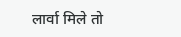लार्वा मिले तो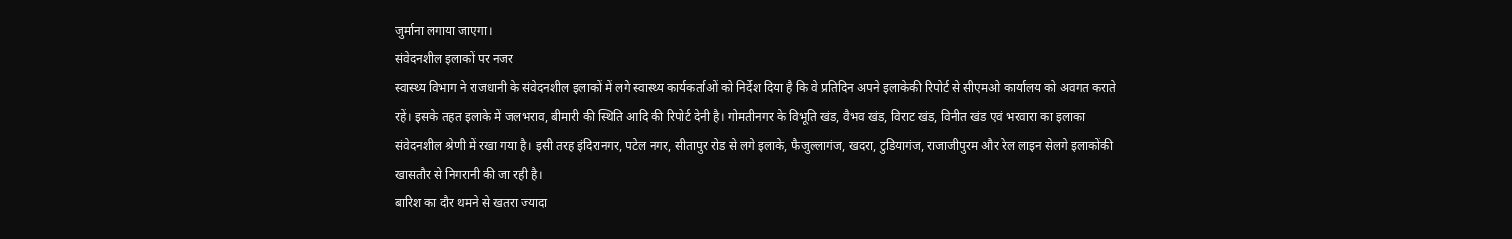जुर्माना लगाया जाएगा।
संवेदनशील इलाकों पर नजर
स्वास्थ्य विभाग ने राजधानी के संवेदनशील इलाकों में लगे स्वास्थ्य कार्यकर्ताओं को निर्देश दिया है कि वे प्रतिदिन अपने इलाकेकी रिपोर्ट से सीएमओ कार्यालय को अवगत कराते रहें। इसके तहत इलाके में जलभराव, बीमारी की स्थिति आदि की रिपोर्ट देनी है। गोमतीनगर के विभूति खंड, वैभव खंड, विराट खंड, विनीत खंड एवं भरवारा का इलाका संवेदनशील श्रेणी में रखा गया है। इसी तरह इंदिरानगर, पटेल नगर, सीतापुर रोड से लगे इलाके, फैजुल्लागंज, खदरा, टुडियागंज, राजाजीपुरम और रेल लाइन सेलगे इलाकोंकी खासतौर से निगरानी की जा रही है।
बारिश का दौर थमने से खतरा ज्यादा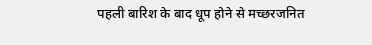पहली बारिश के बाद धूप होने से मच्छरजनित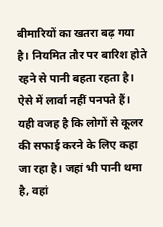बीमारियों का खतरा बढ़ गया है। नियमित तौर पर बारिश होते रहने से पानी बहता रहता है। ऐसे में लार्वा नहीं पनपते हैं। यही वजह है कि लोगों से कूलर की सफाई करने के लिए कहा जा रहा है। जहां भी पानी थमा है, वहां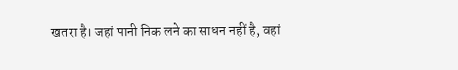खतरा है। जहां पानी निक लने का साधन नहीं है, वहां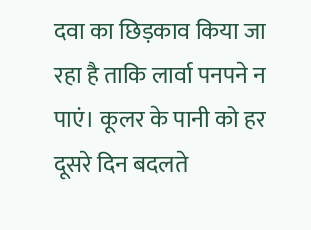दवा का छिड़काव किया जा रहा है ताकि लार्वा पनपने न पाएं। कूलर के पानी को हर दूसरे दिन बदलते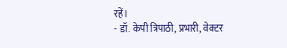रहें।
- डॉ. केपी त्रिपाठी, प्रभारी, वेक्टर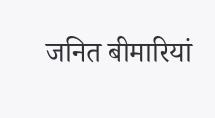जनित बीमारियां